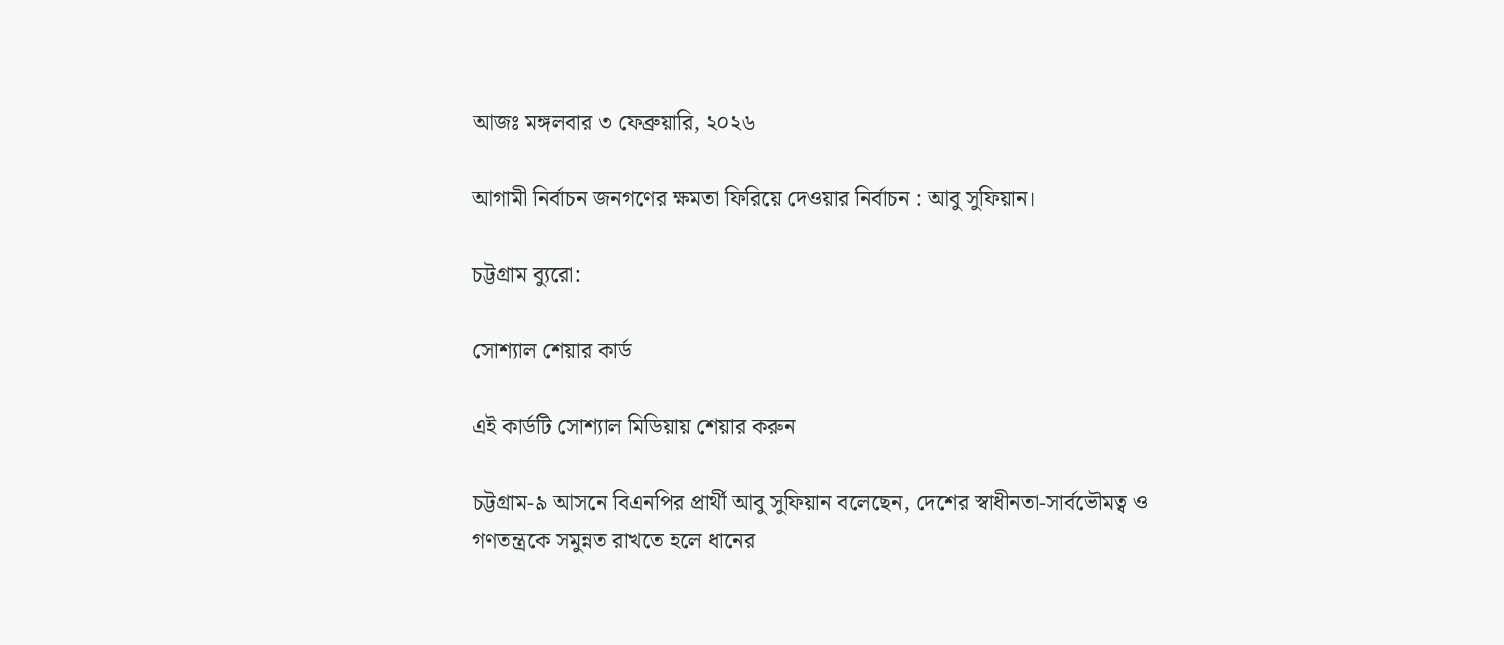আজঃ মঙ্গলবার ৩ ফেব্রুয়ারি, ২০২৬

আগামী নির্বাচন জনগণের ক্ষমতা ফিরিয়ে দেওয়ার নির্বাচন : আবু সুফিয়ান।

চট্টগ্রাম ব্যুরো:

সোশ্যাল শেয়ার কার্ড

এই কার্ডটি সোশ্যাল মিডিয়ায় শেয়ার করুন

চট্টগ্রাম-৯ আসনে বিএনপির প্রার্থী আবু সুফিয়ান বলেছেন, দেশের স্বাধীনতা-সার্বভৌমত্ব ও গণতন্ত্রকে সমুন্নত রাখতে হলে ধানের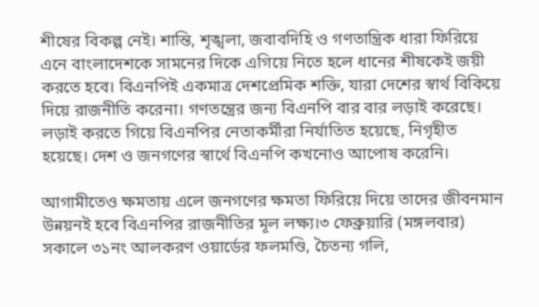শীষের বিকল্প নেই। শান্তি, শৃঙ্খলা, জবাবদিহি ও গণতান্ত্রিক ধারা ফিরিয়ে এনে বাংলাদেশকে সামনের দিকে এগিয়ে নিতে হলে ধানের শীষকেই জয়ী করতে হবে। বিএনপিই একমাত্র দেশপ্রেমিক শক্তি, যারা দেশের স্বার্থ বিকিয়ে দিয়ে রাজনীতি করেনা। গণতন্ত্রের জন্য বিএনপি বার বার লড়াই করেছে। লড়াই করতে গিয়ে বিএনপির নেতাকর্মীরা নির্যাতিত হয়েছে, নিগৃহীত হয়েছে। দেশ ও জনগণের স্বার্থে বিএনপি কখনোও আপোষ করেনি।

আগামীতেও ক্ষমতায় এলে জনগণের ক্ষমতা ফিরিয়ে দিয়ে তাদের জীবনমান উন্নয়নই হবে বিএনপির রাজনীতির মূল লক্ষ্য।৩ ফেব্রুয়ারি (মঙ্গলবার) সকালে ৩১নং আলকরণ ওয়ার্ডের ফলমণ্ডি, চৈতন্য গলি,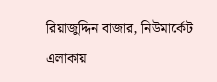রিয়াজুদ্দিন বাজার, নিউমার্কেট এলাকায়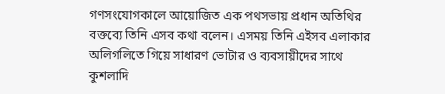গণসংযোগকালে আয়োজিত এক পথসভায় প্রধান অতিথির বক্তব্যে তিনি এসব কথা বলেন। এসময় তিনি এইসব এলাকার অলিগলিতে গিয়ে সাধারণ ভোটার ও ব্যবসায়ীদের সাথে কুশলাদি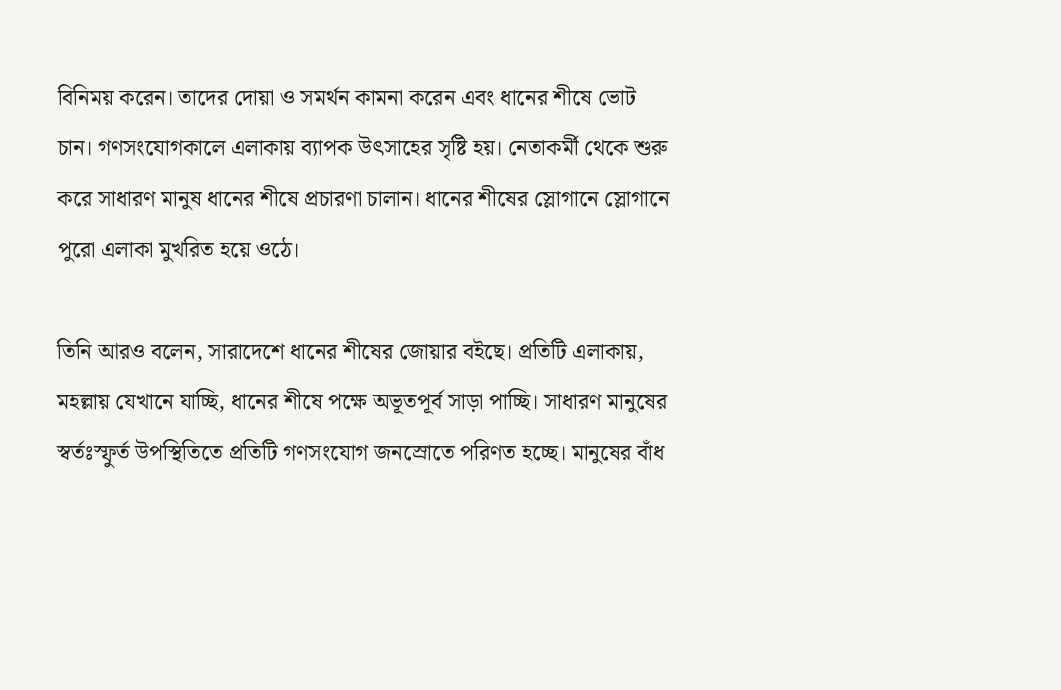বিনিময় করেন। তাদের দোয়া ও সমর্থন কামনা করেন এবং ধানের শীষে ভোট চান। গণসংযোগকালে এলাকায় ব্যাপক উৎসাহের সৃষ্টি হয়। নেতাকর্মী থেকে শুরু করে সাধারণ মানুষ ধানের শীষে প্রচারণা চালান। ধানের শীষের স্লোগানে স্লোগানে পুরো এলাকা মুখরিত হয়ে ওঠে।

তিনি আরও বলেন, সারাদেশে ধানের শীষের জোয়ার বইছে। প্রতিটি এলাকায়, মহল্লায় যেখানে যাচ্ছি, ধানের শীষে পক্ষে অভূতপূর্ব সাড়া পাচ্ছি। সাধারণ মানুষের স্বর্তঃস্ফুর্ত উপস্থিতিতে প্রতিটি গণসংযোগ জনস্রোতে পরিণত হচ্ছে। মানুষের বাঁধ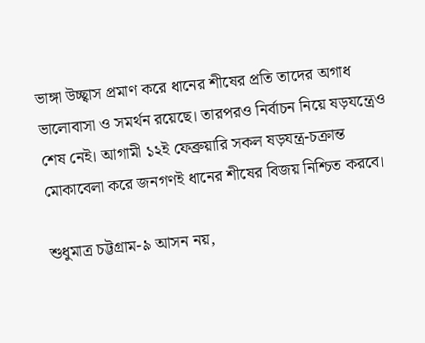ভাঙ্গা উচ্ছ্বাস প্রমাণ করে ধানের শীষের প্রতি তাদের অগাধ ভালোবাসা ও সমর্থন রয়েছে। তারপরও নির্বাচন নিয়ে ষড়যন্ত্রেও শেষ নেই। আগামী ১২ই ফেব্রুয়ারি সকল ষড়যন্ত্র-চক্রান্ত মোকাবেলা করে জনগণই ধানের শীষের বিজয় নিশ্চিত করবে।

শুধুমাত্র চট্টগ্রাম-৯ আসন নয়,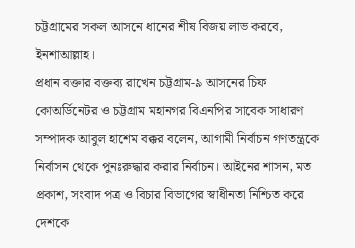চট্টগ্রামের সকল আসনে ধানের শীষ বিজয় লাভ করবে, ইনশাআল্লাহ।
প্রধান বক্তার বক্তব্য রাখেন চট্টগ্রাম-৯ আসনের চিফ কোঅর্ডিনেটর ও চট্টগ্রাম মহানগর বিএনপির সাবেক সাধারণ সম্পাদক আবুল হাশেম বক্কর বলেন, আগামী নির্বাচন গণতন্ত্রকে নির্বাসন থেকে পুনঃরুদ্ধার করার নির্বাচন। আইনের শাসন, মত প্রকাশ, সংবাদ পত্র ও বিচার বিভাগের স্বাধীনতা নিশ্চিত করে দেশকে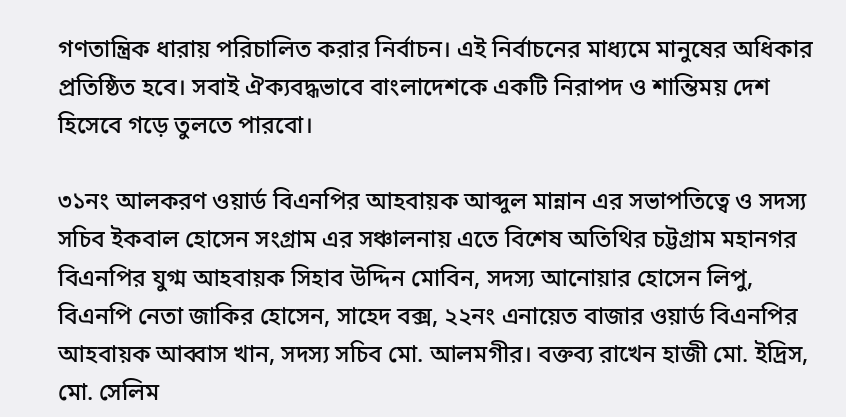গণতান্ত্রিক ধারায় পরিচালিত করার নির্বাচন। এই নির্বাচনের মাধ্যমে মানুষের অধিকার প্রতিষ্ঠিত হবে। সবাই ঐক্যবদ্ধভাবে বাংলাদেশকে একটি নিরাপদ ও শান্তিময় দেশ হিসেবে গড়ে তুলতে পারবো।

৩১নং আলকরণ ওয়ার্ড বিএনপির আহবায়ক আব্দুল মান্নান এর সভাপতিত্বে ও সদস্য সচিব ইকবাল হোসেন সংগ্রাম এর সঞ্চালনায় এতে বিশেষ অতিথির চট্টগ্রাম মহানগর বিএনপির যুগ্ম আহবায়ক সিহাব উদ্দিন মোবিন, সদস্য আনোয়ার হোসেন লিপু, বিএনপি নেতা জাকির হোসেন, সাহেদ বক্স, ২২নং এনায়েত বাজার ওয়ার্ড বিএনপির আহবায়ক আব্বাস খান, সদস্য সচিব মো. আলমগীর। বক্তব্য রাখেন হাজী মো. ইদ্রিস, মো. সেলিম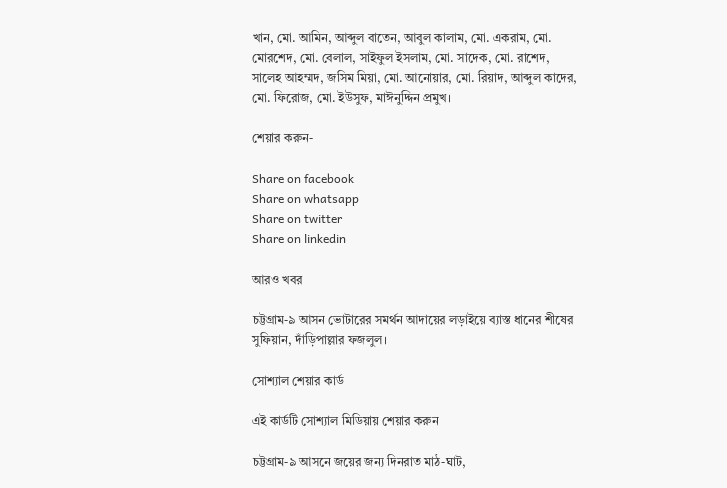খান, মো. আমিন, আব্দুল বাতেন, আবুল কালাম, মো. একরাম, মো. মোরশেদ, মো. বেলাল, সাইফুল ইসলাম, মো. সাদেক, মো. রাশেদ, সালেহ আহম্মদ, জসিম মিয়া, মো. আনোয়ার, মো. রিয়াদ, আব্দুল কাদের, মো. ফিরোজ, মো. ইউসুফ, মাঈনুদ্দিন প্রমুখ।

শেয়ার করুন-

Share on facebook
Share on whatsapp
Share on twitter
Share on linkedin

আরও খবর

চট্টগ্রাম-৯ আসন ভোটারের সমর্থন আদায়ের লড়াইয়ে ব্যাস্ত ধানের শীষের সুফিয়ান, দাঁড়িপাল্লার ফজলুল।

সোশ্যাল শেয়ার কার্ড

এই কার্ডটি সোশ্যাল মিডিয়ায় শেয়ার করুন

চট্টগ্রাম-৯ আসনে জয়ের জন্য দিনরাত মাঠ-ঘাট,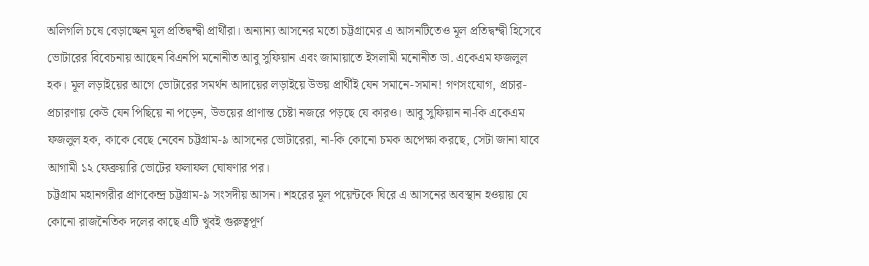অলিগলি চষে বেড়াচ্ছেন মূল প্রতিদ্বন্দ্বী প্রার্থীরা। অন্যান্য আসনের মতো চট্টগ্রামের এ আসনটিতেও মূল প্রতিদ্বন্দ্বী হিসেবে ভোটারের বিবেচনায় আছেন বিএনপি মনোনীত আবু সুফিয়ান এবং জামায়াতে ইসলামী মনোনীত ডা. একেএম ফজলুল হক। মূল লড়াইয়ের আগে ভোটারের সমর্থন আদায়ের লড়াইয়ে উভয় প্রার্থীই যেন সমানে-সমান! গণসংযোগ, প্রচার-প্রচারণায় কেউ যেন পিছিয়ে না পড়েন, উভয়ের প্রাণান্ত চেষ্টা নজরে পড়ছে যে কারও। আবু সুফিয়ান না-কি একেএম ফজলুল হক, কাকে বেছে নেবেন চট্টগ্রাম-৯ আসনের ভোটারেরা, না-কি কোনো চমক অপেক্ষা করছে, সেটা জানা যাবে আগামী ১২ ফেব্রুয়ারি ভোটের ফলাফল ঘোষণার পর।
চট্টগ্রাম মহানগরীর প্রাণকেন্দ্র চট্টগ্রাম-৯ সংসদীয় আসন। শহরের মূল পয়েন্টকে ঘিরে এ আসনের অবস্থান হওয়ায় যে কোনো রাজনৈতিক দলের কাছে এটি খুবই গুরুত্বপূর্ণ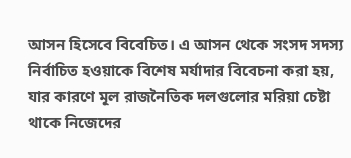আসন হিসেবে বিবেচিত। এ আসন থেকে সংসদ সদস্য নির্বাচিত হওয়াকে বিশেষ মর্যাদার বিবেচনা করা হয়, যার কারণে মূল রাজনৈতিক দলগুলোর মরিয়া চেষ্টা থাকে নিজেদের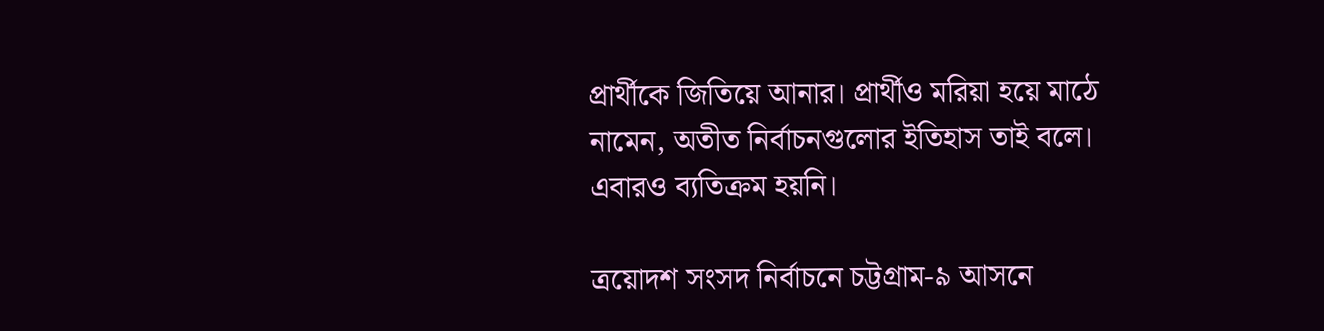প্রার্থীকে জিতিয়ে আনার। প্রার্থীও মরিয়া হয়ে মাঠে নামেন, অতীত নির্বাচনগুলোর ইতিহাস তাই বলে। এবারও ব্যতিক্রম হয়নি।

ত্রয়োদশ সংসদ নির্বাচনে চট্টগ্রাম-৯ আসনে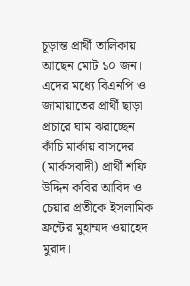চূড়ান্ত প্রার্থী তালিকায় আছেন মোট ১০ জন। এদের মধ্যে বিএনপি ও জামায়াতের প্রার্থী ছাড়া প্রচারে ঘাম ঝরাচ্ছেন কাঁচি মার্কায় বাসদের (মার্কসবাদী) প্রার্থী শফি উদ্দিন কবির আবিদ ও চেয়ার প্রতীকে ইসলামিক ফ্রন্টের মুহাম্মদ ওয়াহেদ মুরাদ।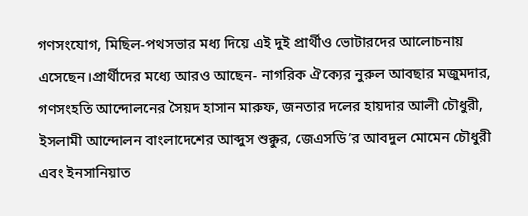গণসংযোগ, মিছিল-পথসভার মধ্য দিয়ে এই দুই প্রার্থীও ভোটারদের আলোচনায় এসেছেন।প্রার্থীদের মধ্যে আরও আছেন- নাগরিক ঐক্যের নুরুল আবছার মজুমদার, গণসংহতি আন্দোলনের সৈয়দ হাসান মারুফ, জনতার দলের হায়দার আলী চৌধুরী, ইসলামী আন্দোলন বাংলাদেশের আব্দুস শুক্কুর, জেএসডি’র আবদুল মোমেন চৌধুরী এবং ইনসানিয়াত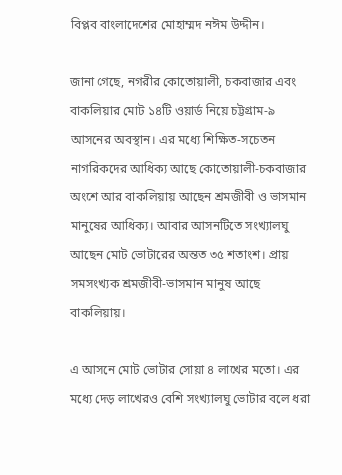বিপ্লব বাংলাদেশের মোহাম্মদ নঈম উদ্দীন।

জানা গেছে, নগরীর কোতোয়ালী, চকবাজার এবং বাকলিয়ার মোট ১৪টি ওয়ার্ড নিয়ে চট্টগ্রাম-৯ আসনের অবস্থান। এর মধ্যে শিক্ষিত-সচেতন নাগরিকদের আধিক্য আছে কোতোয়ালী-চকবাজার অংশে আর বাকলিয়ায় আছেন শ্রমজীবী ও ভাসমান মানুষের আধিক্য। আবার আসনটিতে সংখ্যালঘু আছেন মোট ভোটারের অন্তত ৩৫ শতাংশ। প্রায় সমসংখ্যক শ্রমজীবী-ভাসমান মানুষ আছে বাকলিয়ায়।

এ আসনে মোট ভোটার সোয়া ৪ লাখের মতো। এর মধ্যে দেড় লাখেরও বেশি সংখ্যালঘু ভোটার বলে ধরা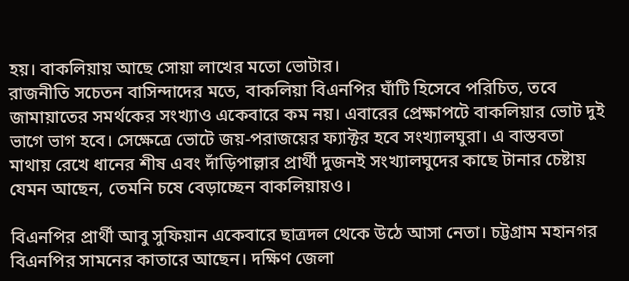হয়। বাকলিয়ায় আছে সোয়া লাখের মতো ভোটার।
রাজনীতি সচেতন বাসিন্দাদের মতে, বাকলিয়া বিএনপির ঘাঁটি হিসেবে পরিচিত, তবে জামায়াতের সমর্থকের সংখ্যাও একেবারে কম নয়। এবারের প্রেক্ষাপটে বাকলিয়ার ভোট দুই ভাগে ভাগ হবে। সেক্ষেত্রে ভোটে জয়-পরাজয়ের ফ্যাক্টর হবে সংখ্যালঘুরা। এ বাস্তবতা মাথায় রেখে ধানের শীষ এবং দাঁড়িপাল্লার প্রার্থী দুজনই সংখ্যালঘুদের কাছে টানার চেষ্টায় যেমন আছেন, তেমনি চষে বেড়াচ্ছেন বাকলিয়ায়ও।

বিএনপির প্রার্থী আবু সুফিয়ান একেবারে ছাত্রদল থেকে উঠে আসা নেতা। চট্টগ্রাম মহানগর বিএনপির সামনের কাতারে আছেন। দক্ষিণ জেলা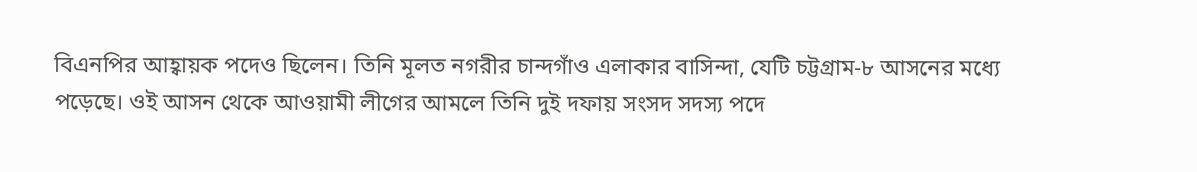বিএনপির আহ্বায়ক পদেও ছিলেন। তিনি মূলত নগরীর চান্দগাঁও এলাকার বাসিন্দা, যেটি চট্টগ্রাম-৮ আসনের মধ্যে পড়েছে। ওই আসন থেকে আওয়ামী লীগের আমলে তিনি দুই দফায় সংসদ সদস্য পদে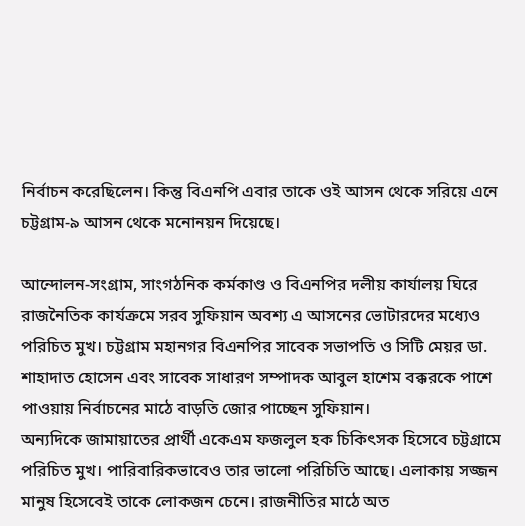নির্বাচন করেছিলেন। কিন্তু বিএনপি এবার তাকে ওই আসন থেকে সরিয়ে এনে চট্টগ্রাম-৯ আসন থেকে মনোনয়ন দিয়েছে।

আন্দোলন-সংগ্রাম, সাংগঠনিক কর্মকাণ্ড ও বিএনপির দলীয় কার্যালয় ঘিরে রাজনৈতিক কার্যক্রমে সরব সুফিয়ান অবশ্য এ আসনের ভোটারদের মধ্যেও পরিচিত মুখ। চট্টগ্রাম মহানগর বিএনপির সাবেক সভাপতি ও সিটি মেয়র ডা. শাহাদাত হোসেন এবং সাবেক সাধারণ সম্পাদক আবুল হাশেম বক্করকে পাশে পাওয়ায় নির্বাচনের মাঠে বাড়তি জোর পাচ্ছেন সুফিয়ান।
অন্যদিকে জামায়াতের প্রার্থী একেএম ফজলুল হক চিকিৎসক হিসেবে চট্টগ্রামে পরিচিত মুখ। পারিবারিকভাবেও তার ভালো পরিচিতি আছে। এলাকায় সজ্জন মানুষ হিসেবেই তাকে লোকজন চেনে। রাজনীতির মাঠে অত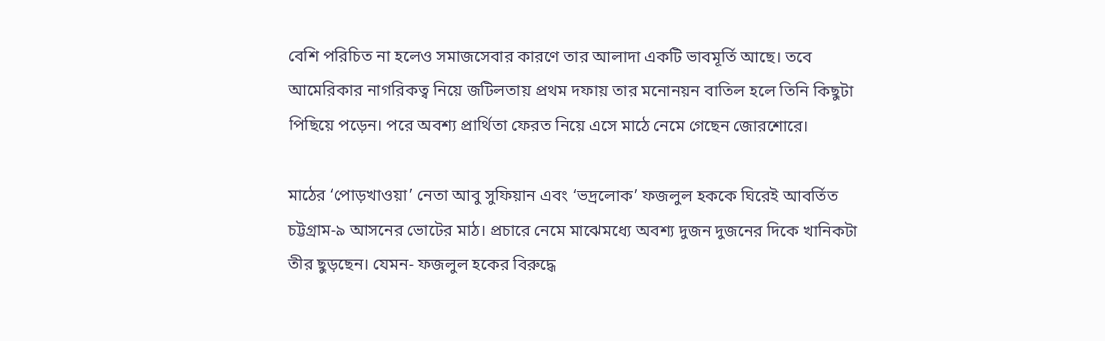বেশি পরিচিত না হলেও সমাজসেবার কারণে তার আলাদা একটি ভাবমূর্তি আছে। তবে আমেরিকার নাগরিকত্ব নিয়ে জটিলতায় প্রথম দফায় তার মনোনয়ন বাতিল হলে তিনি কিছুটা পিছিয়ে পড়েন। পরে অবশ্য প্রার্থিতা ফেরত নিয়ে এসে মাঠে নেমে গেছেন জোরশোরে।

মাঠের ‘পোড়খাওয়া’ নেতা আবু সুফিয়ান এবং ‘ভদ্রলোক’ ফজলুল হককে ঘিরেই আবর্তিত চট্টগ্রাম-৯ আসনের ভোটের মাঠ। প্রচারে নেমে মাঝেমধ্যে অবশ্য দুজন দুজনের দিকে খানিকটা তীর ছুড়ছেন। যেমন- ফজলুল হকের বিরুদ্ধে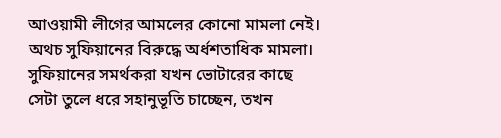আওয়ামী লীগের আমলের কোনো মামলা নেই। অথচ সুফিয়ানের বিরুদ্ধে অর্ধশতাধিক মামলা। সুফিয়ানের সমর্থকরা যখন ভোটারের কাছে সেটা তুলে ধরে সহানুভূতি চাচ্ছেন, তখন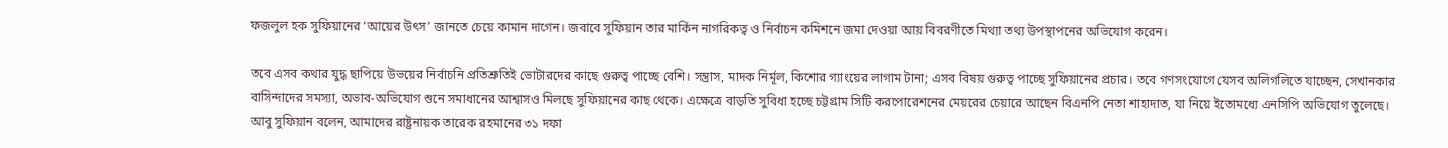ফজলুল হক সুফিয়ানের ‘আয়ের উৎস’ জানতে চেয়ে কামান দাগেন। জবাবে সুফিয়ান তার মার্কিন নাগরিকত্ব ও নির্বাচন কমিশনে জমা দেওয়া আয় বিবরণীতে মিথ্যা তথ্য উপস্থাপনের অভিযোগ করেন।

তবে এসব কথার যুদ্ধ ছাপিয়ে উভয়ের নির্বাচনি প্রতিশ্রুতিই ভোটারদের কাছে গুরুত্ব পাচ্ছে বেশি। সন্ত্রাস, মাদক নির্মূল, কিশোর গ্যাংয়ের লাগাম টানা; এসব বিষয় গুরুত্ব পাচ্ছে সুফিয়ানের প্রচার। তবে গণসংযোগে যেসব অলিগলিতে যাচ্ছেন, সেখানকার বাসিন্দাদের সমস্যা, অভাব-অভিযোগ শুনে সমাধানের আশ্বাসও মিলছে সুফিয়ানের কাছ থেকে। এক্ষেত্রে বাড়তি সুবিধা হচ্ছে চট্টগ্রাম সিটি করপোরেশনের মেয়রের চেয়ারে আছেন বিএনপি নেতা শাহাদাত, যা নিয়ে ইতোমধ্যে এনসিপি অভিযোগ তুলেছে।
আবু সুফিয়ান বলেন, আমাদের রাষ্ট্রনায়ক তারেক রহমানের ৩১ দফা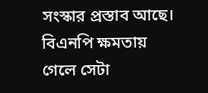সংস্কার প্রস্তাব আছে। বিএনপি ক্ষমতায় গেলে সেটা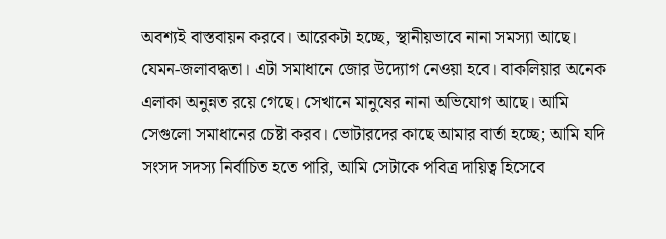অবশ্যই বাস্তবায়ন করবে। আরেকটা হচ্ছে, স্থানীয়ভাবে নানা সমস্যা আছে। যেমন-জলাবদ্ধতা। এটা সমাধানে জোর উদ্যোগ নেওয়া হবে। বাকলিয়ার অনেক এলাকা অনুন্নত রয়ে গেছে। সেখানে মানুষের নানা অভিযোগ আছে। আমি সেগুলো সমাধানের চেষ্টা করব। ভোটারদের কাছে আমার বার্তা হচ্ছে; আমি যদি সংসদ সদস্য নির্বাচিত হতে পারি, আমি সেটাকে পবিত্র দায়িত্ব হিসেবে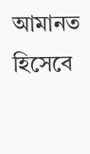আমানত হিসেবে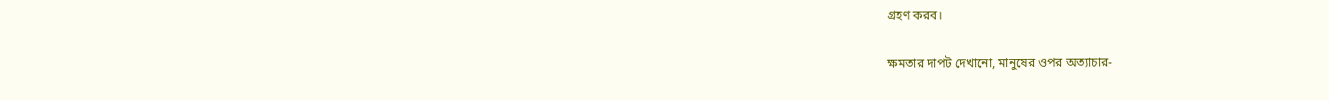গ্রহণ করব।

ক্ষমতার দাপট দেখানো, মানুষের ওপর অত্যাচার-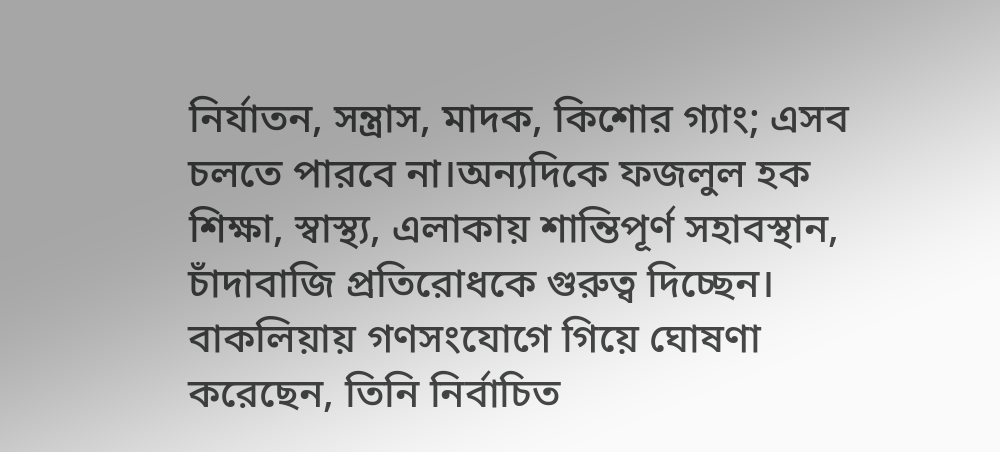নির্যাতন, সন্ত্রাস, মাদক, কিশোর গ্যাং; এসব চলতে পারবে না।অন্যদিকে ফজলুল হক শিক্ষা, স্বাস্থ্য, এলাকায় শান্তিপূর্ণ সহাবস্থান, চাঁদাবাজি প্রতিরোধকে গুরুত্ব দিচ্ছেন। বাকলিয়ায় গণসংযোগে গিয়ে ঘোষণা করেছেন, তিনি নির্বাচিত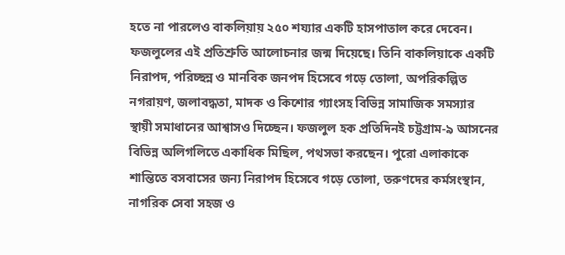হতে না পারলেও বাকলিয়ায় ২৫০ শয্যার একটি হাসপাতাল করে দেবেন। ফজলুলের এই প্রতিশ্রুতি আলোচনার জন্ম দিয়েছে। তিনি বাকলিয়াকে একটি নিরাপদ, পরিচ্ছন্ন ও মানবিক জনপদ হিসেবে গড়ে তোলা, অপরিকল্পিত নগরায়ণ, জলাবদ্ধতা, মাদক ও কিশোর গ্যাংসহ বিভিন্ন সামাজিক সমস্যার স্থায়ী সমাধানের আশ্বাসও দিচ্ছেন। ফজলুল হক প্রতিদিনই চট্টগ্রাম-৯ আসনের বিভিন্ন অলিগলিতে একাধিক মিছিল, পথসভা করছেন। পুরো এলাকাকে শান্তিতে বসবাসের জন্য নিরাপদ হিসেবে গড়ে তোলা, তরুণদের কর্মসংস্থান, নাগরিক সেবা সহজ ও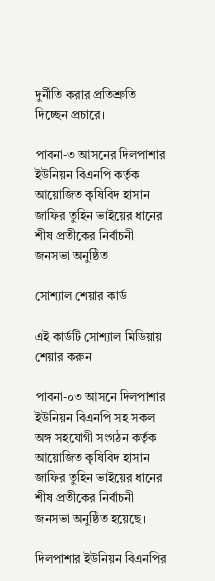দুর্নীতি করার প্রতিশ্রুতি দিচ্ছেন প্রচারে।

পাবনা-৩ আসনের দিলপাশার ইউনিয়ন বিএনপি কর্তৃক আয়োজিত কৃষিবিদ হাসান জাফির তুহিন ভাইয়ের ধানের শীষ প্রতীকের নির্বাচনী জনসভা অনুষ্ঠিত

সোশ্যাল শেয়ার কার্ড

এই কার্ডটি সোশ্যাল মিডিয়ায় শেয়ার করুন

পাবনা-০৩ আসনে দিলপাশার ইউনিয়ন বিএনপি সহ সকল অঙ্গ সহযোগী সংগঠন কর্তৃক আয়োজিত কৃষিবিদ হাসান জাফির তুহিন ভাইয়ের ধানের শীষ প্রতীকের নির্বাচনী জনসভা অনুষ্ঠিত হয়েছে।

দিলপাশার ইউনিয়ন বিএনপির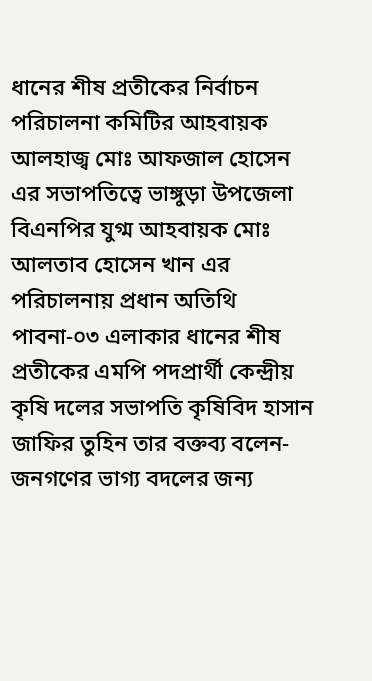ধানের শীষ প্রতীকের নির্বাচন পরিচালনা কমিটির আহবায়ক আলহাজ্ব মোঃ আফজাল হোসেন এর সভাপতিত্বে ভাঙ্গুড়া উপজেলা বিএনপির যুগ্ম আহবায়ক মোঃ আলতাব হোসেন খান এর পরিচালনায় প্রধান অতিথি পাবনা-০৩ এলাকার ধানের শীষ প্রতীকের এমপি পদপ্রার্থী কেন্দ্রীয় কৃষি দলের সভাপতি কৃষিবিদ হাসান জাফির তুহিন তার বক্তব্য বলেন-জনগণের ভাগ্য বদলের জন্য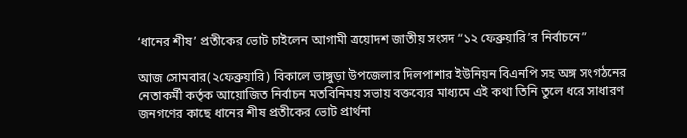‘ধানের শীষ’ প্রতীকের ভোট চাইলেন আগামী ত্রয়োদশ জাতীয় সংসদ “১২ ফেব্রুয়ারি’র নির্বাচনে”

আজ সোমবার(২ফেব্রুয়ারি) বিকালে ভাঙ্গুড়া উপজেলার দিলপাশার ইউনিয়ন বিএনপি সহ অঙ্গ সংগঠনের নেতাকর্মী কর্তৃক আয়োজিত নির্বাচন মতবিনিময় সভায় বক্তব্যের মাধ্যমে এই কথা তিনি তুলে ধরে সাধারণ জনগণের কাছে ধানের শীষ প্রতীকের ভোট প্রার্থনা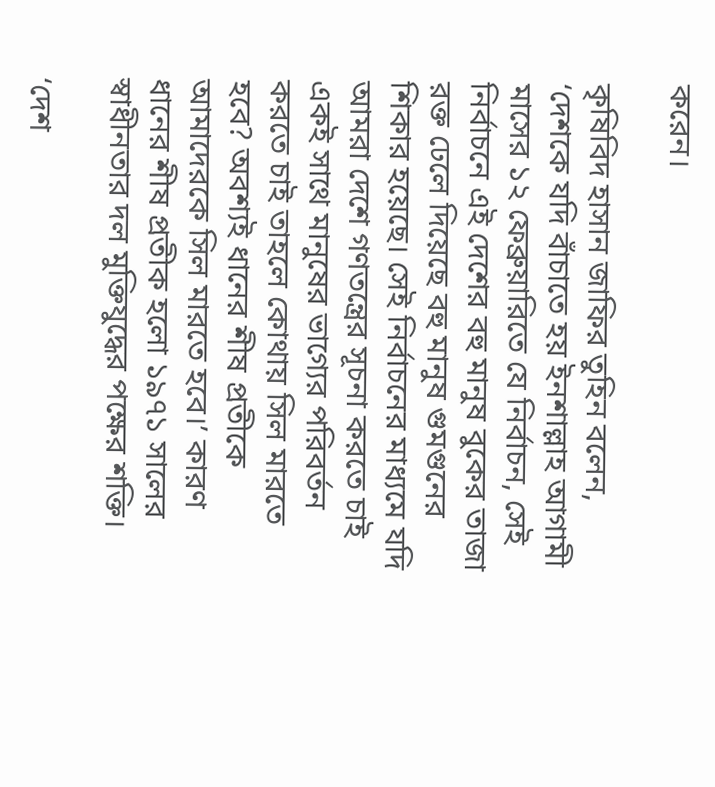করেন।

কৃষিবিদ হাসান জাফির তুহিন বলেন, ‘দেশকে যদি বাঁচাতে হয় ইনশাল্লাহ আগামী মাসের ১২ ফেব্রুয়ারিতে যে নির্বাচন, সেই নির্বাচনে এই দেশের বহু মানুষ বুকের তাজা রক্ত ঢেলে দিয়েছে বহু মানুষ গুমগুনের শিকার হয়েছে। সেই নির্বাচনের মাধ্যমে যদি আমরা দেশে গণতন্ত্রের সূচনা করতে চাই একই সাথে মানুষের ভাগ্যের পরিবর্তন করতে চাই তাহলে কোথায় সিল মারতে হবে? অবশ্যই ধানের শীষ প্রতীকে আমাদেরকে সিল মারতে হবে।’ কারণ ধানের শীষ প্রতীক হলো ১৯৭১ সালের স্বাধীনতার দল মুক্তিযুদ্ধের পক্ষের শক্তি।

‘দেশ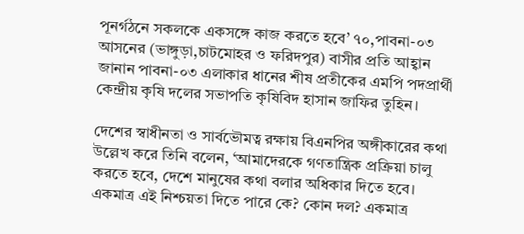পূনর্গঠনে সকলকে একসঙ্গে কাজ করতে হবে’ ৭০,পাবনা-০৩ আসনের (ভাঙ্গুড়া,চাটমোহর ও ফরিদপুর) বাসীর প্রতি আহ্বান জানান পাবনা-০৩ এলাকার ধানের শীষ প্রতীকের এমপি পদপ্রার্থী কেন্দ্রীয় কৃষি দলের সভাপতি কৃষিবিদ হাসান জাফির তুহিন।

দেশের স্বাধীনতা ও সার্বভৌমত্ব রক্ষায় বিএনপির অঙ্গীকারের কথা উল্লেখ করে তিনি বলেন, ‘আমাদেরকে গণতান্ত্রিক প্রক্রিয়া চালু করতে হবে, দেশে মানুষের কথা বলার অধিকার দিতে হবে। একমাত্র এই নিশ্চয়তা দিতে পারে কে? কোন দল? একমাত্র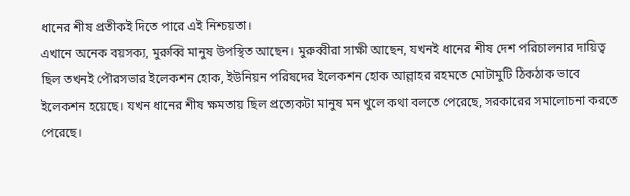ধানের শীষ প্রতীকই দিতে পারে এই নিশ্চয়তা।
এখানে অনেক বয়সক্য, মুরুব্বি মানুষ উপস্থিত আছেন। মুরুব্বীরা সাক্ষী আছেন, যখনই ধানের শীষ দেশ পরিচালনার দায়িত্ব ছিল তখনই পৌরসভার ইলেকশন হোক, ইউনিয়ন পরিষদের ইলেকশন হোক আল্লাহর রহমতে মোটামুটি ঠিকঠাক ভাবে ইলেকশন হয়েছে। যখন ধানের শীষ ক্ষমতায় ছিল প্রত্যেকটা মানুষ মন খুলে কথা বলতে পেরেছে, সরকারের সমালোচনা করতে পেরেছে।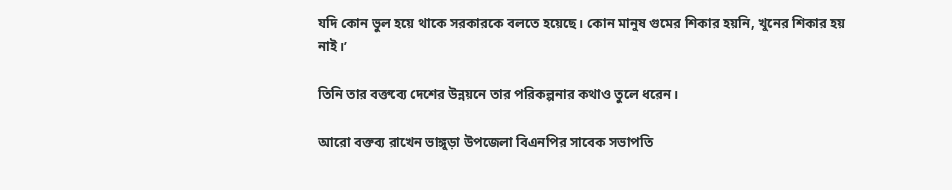যদি কোন ভুল হয়ে থাকে সরকারকে বলতে হয়েছে। কোন মানুষ গুমের শিকার হয়নি, খুনের শিকার হয় নাই।’

তিনি তার বক্তব্যে দেশের উন্নয়নে তার পরিকল্পনার কথাও তুলে ধরেন।

আরো বক্তব্য রাখেন ভাঙ্গুড়া উপজেলা বিএনপির সাবেক সভাপতি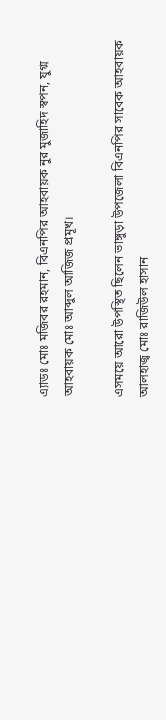এ্যাডঃ মোঃ মজিবর রহমান, বিএনপির আহবায়ক নুর মুজাহিদ স্বপন, যুগ্ম আহবায়ক মোঃ আব্দুল আজিজ প্রমূখ।

এসময়ে আরো উপস্থিত ছিলেন ভাঙ্গুড়া উপজেলা বিএনপির সাবেক আহবায়ক আলহাজ্ব মোঃ রাজিউল হাসান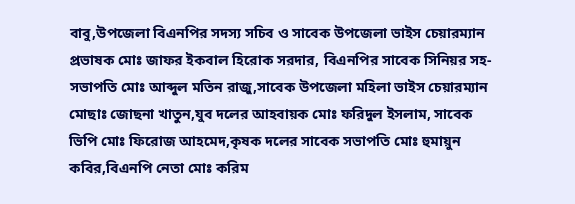বাবু,উপজেলা বিএনপির সদস্য সচিব ও সাবেক উপজেলা ভাইস চেয়ারম্যান প্রভাষক মোঃ জাফর ইকবাল হিরোক সরদার, বিএনপির সাবেক সিনিয়র সহ-সভাপতি মোঃ আব্দুল মতিন রাজু,সাবেক উপজেলা মহিলা ভাইস চেয়ারম্যান মোছাঃ জোছনা খাতুন,যুব দলের আহবায়ক মোঃ ফরিদুল ইসলাম, সাবেক ভিপি মোঃ ফিরোজ আহমেদ,কৃষক দলের সাবেক সভাপতি মোঃ হুমায়ুন কবির,বিএনপি নেতা মোঃ করিম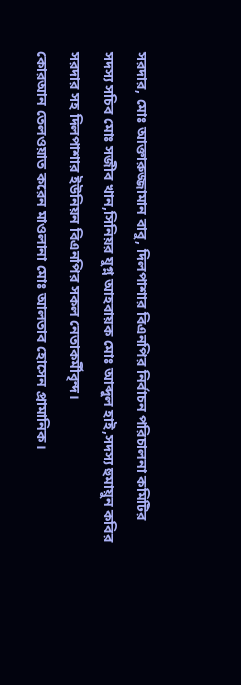সরদার, মোঃ আক্তারুজ্জামান বাবু, দিলপাশার বিএনপির নির্বাচন পরিচালনা কমিটির সদস্য সচিব মোঃ সজীব খান,সিনিয়র যুগ্ন আহবায়ক মোঃ আব্দুল হাই,সদস্য হুমায়ুন কবির সরদার সহ দিলপাশার ইউনিয়ন বিএনপির সকল নেতাকর্মীবৃন্দ।
কোরআন তেলওয়াত করেন মাওলানা মোঃ আলতাব হোসেন প্রামানিক।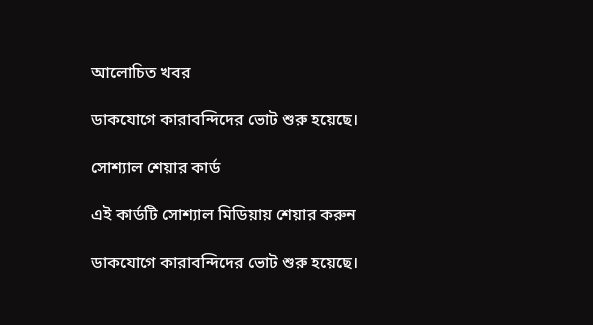আলোচিত খবর

ডাকযোগে কারাবন্দিদের ভোট শুরু হয়েছে।

সোশ্যাল শেয়ার কার্ড

এই কার্ডটি সোশ্যাল মিডিয়ায় শেয়ার করুন

ডাকযোগে কারাবন্দিদের ভোট শুরু হয়েছে।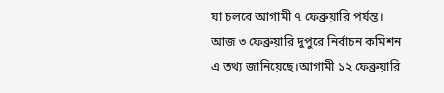যা চলবে আগামী ৭ ফেব্রুয়ারি পর্যন্ত। আজ ৩ ফেব্রুয়ারি দুপুরে নির্বাচন কমিশন এ তথ্য জানিয়েছে।আগামী ১২ ফেব্রুয়ারি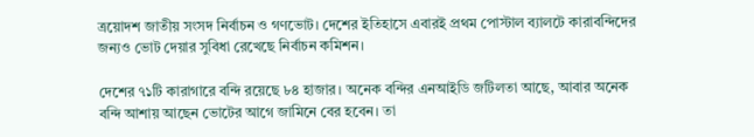ত্রয়োদশ জাতীয় সংসদ নির্বাচন ও গণভোট। দেশের ইতিহাসে এবারই প্রথম পোস্টাল ব্যালটে কারাবন্দিদের জন্যও ভোট দেয়ার সুবিধা রেখেছে নির্বাচন কমিশন।

দেশের ৭১টি কারাগারে বন্দি রয়েছে ৮৪ হাজার। অনেক বন্দির এনআইডি জটিলতা আছে, আবার অনেক বন্দি আশায় আছেন ভোটের আগে জামিনে বের হবেন। তা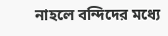নাহলে বন্দিদের মধ্যে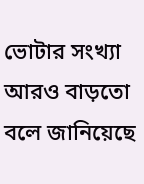ভোটার সংখ্যা আরও বাড়তো বলে জানিয়েছে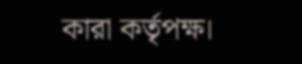কারা কর্তৃপক্ষ।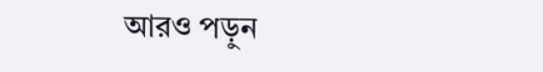আরও পড়ুন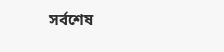সর্বশেষ